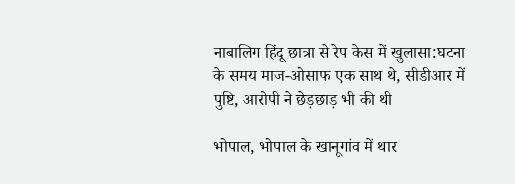नाबालिग हिंदू छात्रा से रेप केस में खुलासा:घटना के समय माज-ओसाफ एक साथ थे, सीडीआर में पुष्टि, आरोपी ने छेड़छाड़ भी की थी

भोपाल, भोपाल के खानूगांव में थार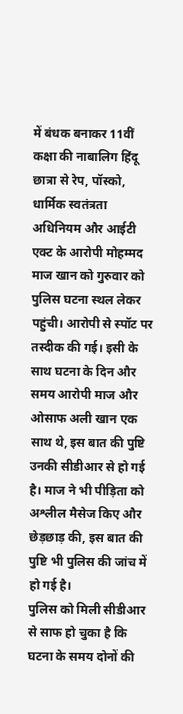में बंधक बनाकर 11वीं कक्षा की नाबालिग हिंदू छात्रा से रेप, पॉस्को, धार्मिक स्वतंत्रता अधिनियम और आईटी एक्ट के आरोपी मोहम्मद माज खान को गुरुवार को पुलिस घटना स्थल लेकर पहुंची। आरोपी से स्पॉट पर तस्दीक की गई। इसी के साथ घटना के दिन और समय आरोपी माज और ओसाफ अली खान एक साथ थे, इस बात की पुष्टि उनकी सीडीआर से हो गई है। माज ने भी पीड़िता को अश्लील मैसेज किए और छेड़छाड़ की, इस बात की पुष्टि भी पुलिस की जांच में हो गई है।
पुलिस को मिली सीडीआर से साफ हो चुका है कि घटना के समय दोनों की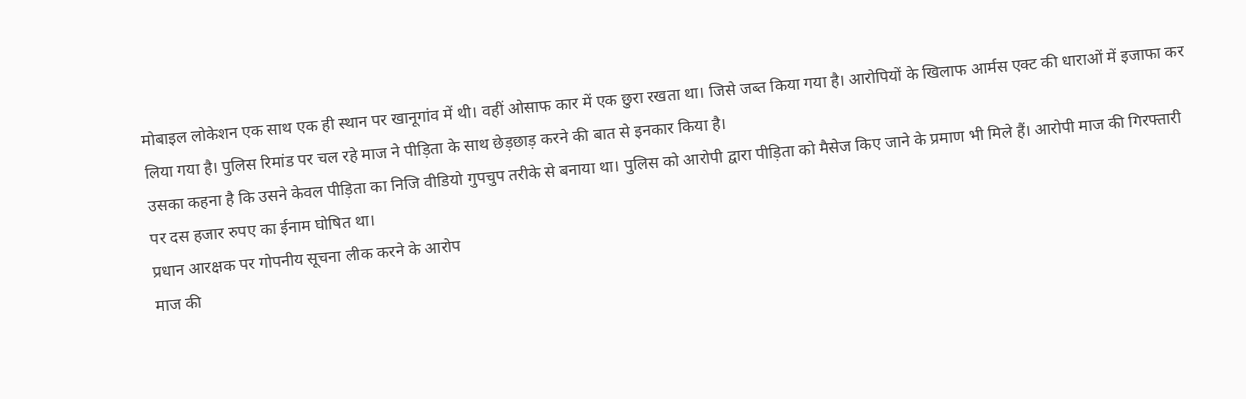मोबाइल लोकेशन एक साथ एक ही स्थान पर खानूगांव में थी। वहीं ओसाफ कार में एक छुरा रखता था। जिसे जब्त किया गया है। आरोपियों के खिलाफ आर्मस एक्ट की धाराओं में इजाफा कर लिया गया है। पुलिस रिमांड पर चल रहे माज ने पीड़िता के साथ छेड़छाड़ करने की बात से इनकार किया है।
उसका कहना है कि उसने केवल पीड़िता का निजि वीडियो गुपचुप तरीके से बनाया था। पुलिस को आरोपी द्वारा पीड़िता को मैसेज किए जाने के प्रमाण भी मिले हैं। आरोपी माज की गिरफ्तारी पर दस हजार रुपए का ईनाम घोषित था।
प्रधान आरक्षक पर गोपनीय सूचना लीक करने के आरोप
माज की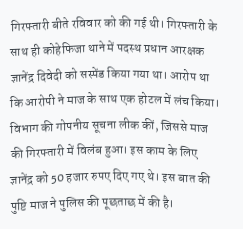गिरफ्तारी बीते रविवार को की गई थी। गिरफ्तारी के साथ ही कोहेफिजा थाने में पदस्थ प्रधान आरक्षक ज्ञानेंद्र दिवेदी को सस्पेंड किया गया था। आरोप था कि आरोपी ने माज के साथ एक होटल में लंच किया। विभाग की गोपनीय सूचना लीक कीं, जिससे माज की गिरफ्तारी में विलंब हुआ। इस काम के लिए ज्ञानेंद्र को 50 हजार रुपए दिए गए थे। इस बात की पुष्टि माज ने पुलिस की पूछताछ में की है।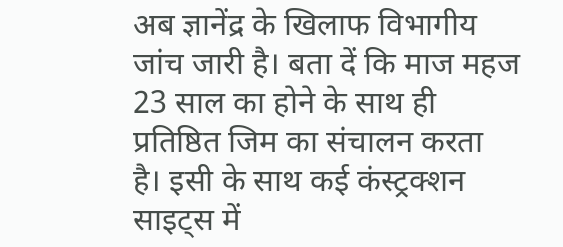अब ज्ञानेंद्र के खिलाफ विभागीय जांच जारी है। बता दें कि माज महज 23 साल का होने के साथ ही प्रतिष्ठित जिम का संचालन करता है। इसी के साथ कई कंस्ट्रक्शन साइट्स में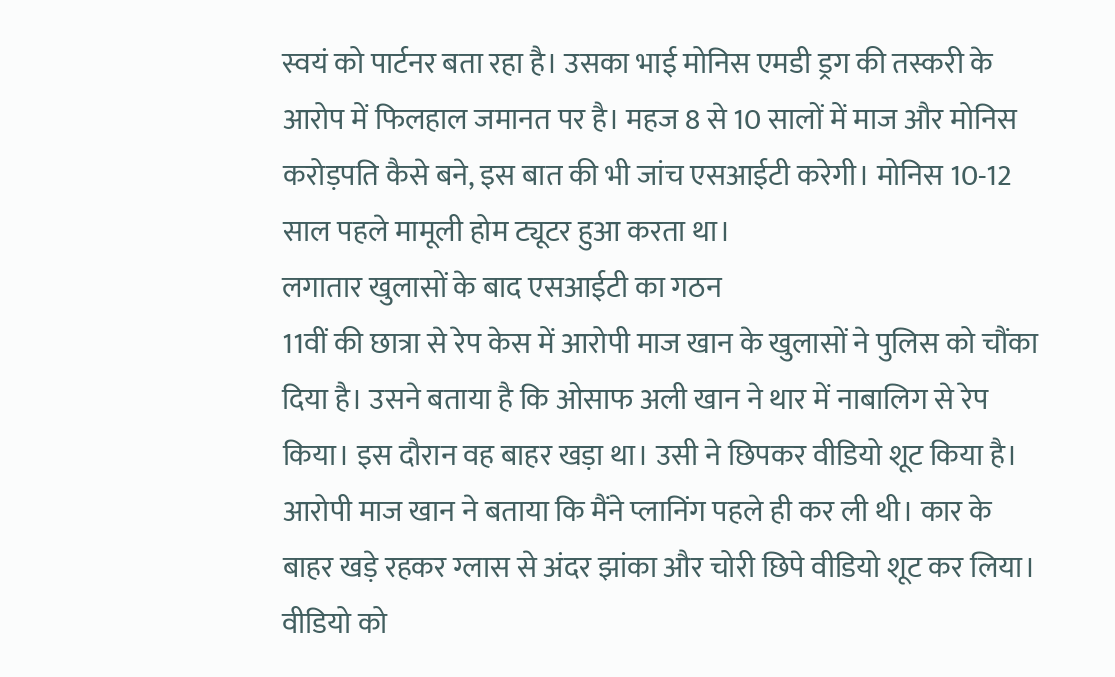स्वयं को पार्टनर बता रहा है। उसका भाई मोनिस एमडी ड्रग की तस्करी के आरोप में फिलहाल जमानत पर है। महज 8 से 10 सालों में माज और मोनिस करोड़पति कैसे बने, इस बात की भी जांच एसआईटी करेगी। मोनिस 10-12 साल पहले मामूली होम ट्यूटर हुआ करता था।
लगातार खुलासों के बाद एसआईटी का गठन
11वीं की छात्रा से रेप केस में आरोपी माज खान के खुलासों ने पुलिस को चौंका दिया है। उसने बताया है कि ओसाफ अली खान ने थार में नाबालिग से रेप किया। इस दौरान वह बाहर खड़ा था। उसी ने छिपकर वीडियो शूट किया है।
आरोपी माज खान ने बताया कि मैंने प्लानिंग पहले ही कर ली थी। कार के बाहर खड़े रहकर ग्लास से अंदर झांका और चोरी छिपे वीडियो शूट कर लिया। वीडियो को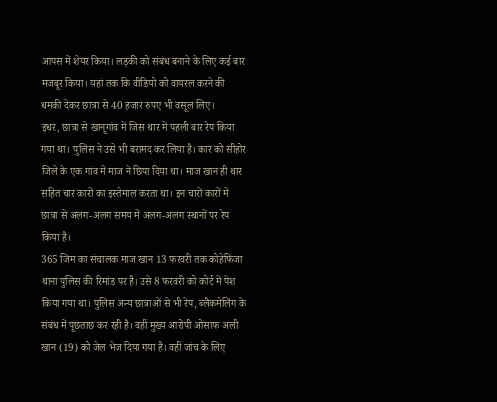आपस में शेयर किया। लड़की को संबंध बनाने के लिए कई बार मजबूर किया। यहां तक कि वीडियो को वायरल करने की धमकी देकर छात्रा से 40 हजार रुपए भी वसूल लिए।
इधर, छात्रा से खानूगांव में जिस थार में पहली बार रेप किया गया था। पुलिस ने उसे भी बरामद कर लिया है। कार को सीहोर जिले के एक गांव में माज ने छिपा दिया था। माज खान ही थार सहित चार कारों का इस्तेमाल करता था। इन चारों कारों में छात्रा से अलग-अलग समय में अलग-अलग स्थानों पर रेप किया है।
365 जिम का संचालक माज खान 13 फरवरी तक कोहेफिजा थाना पुलिस की रिमांड पर है। उसे 8 फरवरी को कोर्ट में पेश किया गया था। पुलिस अन्य छात्राओं से भी रेप, ब्लैकमेलिंग के संबंध में पूछताछ कर रही है। वहीं मुख्य आरोपी ओसाफ अली खान (19) को जेल भेज दिया गया है। वहीं जांच के लिए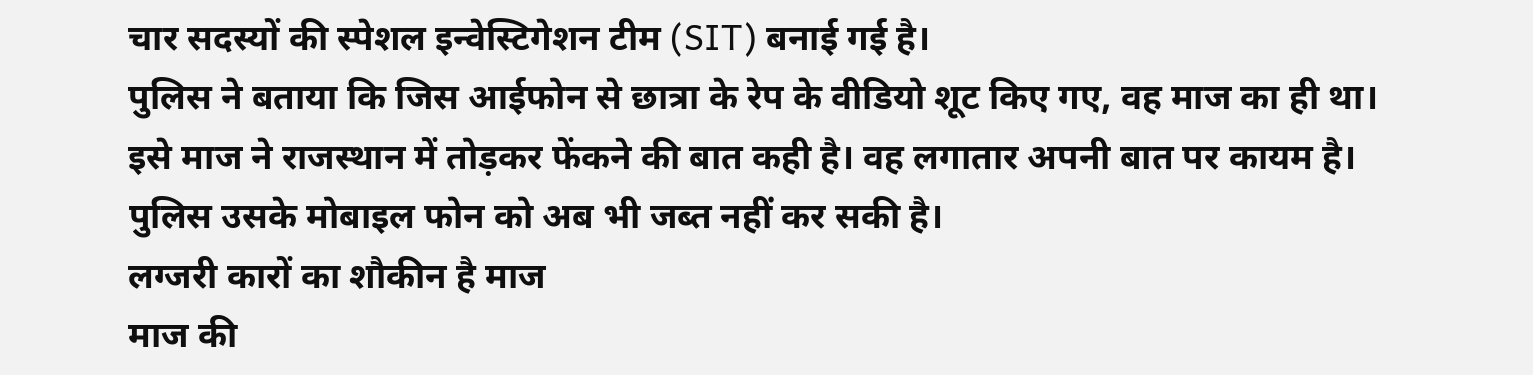चार सदस्यों की स्पेशल इन्वेस्टिगेशन टीम (SIT) बनाई गई है।
पुलिस ने बताया कि जिस आईफोन से छात्रा के रेप के वीडियो शूट किए गए, वह माज का ही था। इसे माज ने राजस्थान में तोड़कर फेंकने की बात कही है। वह लगातार अपनी बात पर कायम है। पुलिस उसके मोबाइल फोन को अब भी जब्त नहीं कर सकी है।
लग्जरी कारों का शौकीन है माज
माज की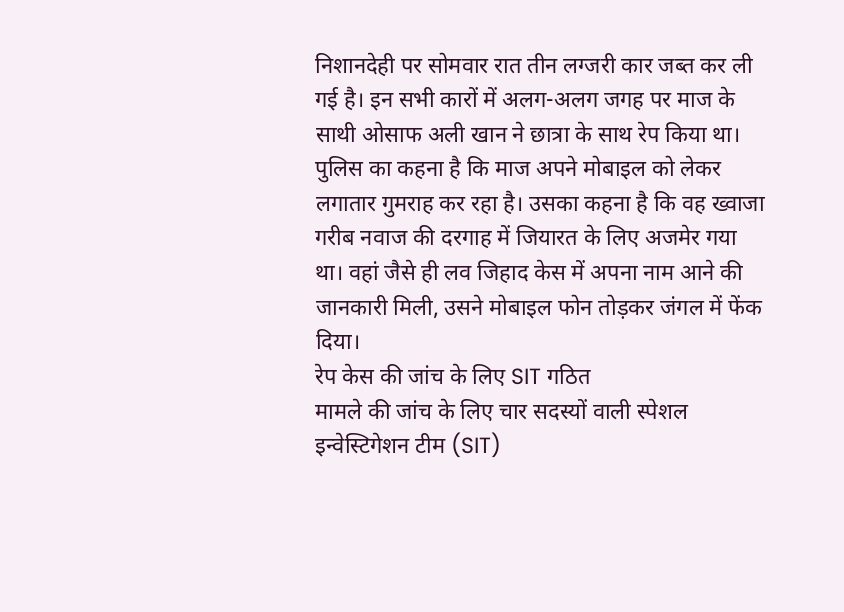निशानदेही पर सोमवार रात तीन लग्जरी कार जब्त कर ली गई है। इन सभी कारों में अलग-अलग जगह पर माज के साथी ओसाफ अली खान ने छात्रा के साथ रेप किया था।
पुलिस का कहना है कि माज अपने मोबाइल को लेकर लगातार गुमराह कर रहा है। उसका कहना है कि वह ख्वाजा गरीब नवाज की दरगाह में जियारत के लिए अजमेर गया था। वहां जैसे ही लव जिहाद केस में अपना नाम आने की जानकारी मिली, उसने मोबाइल फोन तोड़कर जंगल में फेंक दिया।
रेप केस की जांच के लिए SIT गठित
मामले की जांच के लिए चार सदस्यों वाली स्पेशल इन्वेस्टिगेशन टीम (SIT)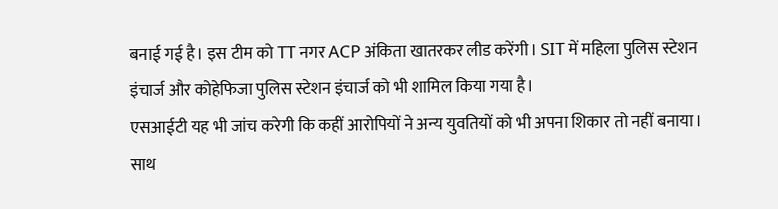बनाई गई है। इस टीम को TT नगर ACP अंकिता खातरकर लीड करेंगी। SIT में महिला पुलिस स्टेशन इंचार्ज और कोहेफिजा पुलिस स्टेशन इंचार्ज को भी शामिल किया गया है।
एसआईटी यह भी जांच करेगी कि कहीं आरोपियों ने अन्य युवतियों को भी अपना शिकार तो नहीं बनाया। साथ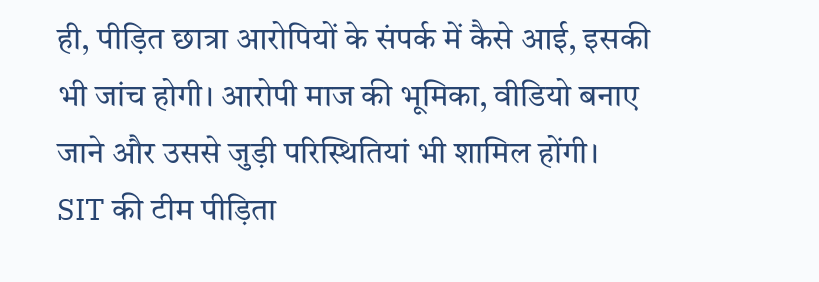ही, पीड़ित छात्रा आरोपियों के संपर्क में कैसे आई, इसकी भी जांच होगी। आरोपी माज की भूमिका, वीडियो बनाए जाने और उससे जुड़ी परिस्थितियां भी शामिल होंगी।
SIT की टीम पीड़िता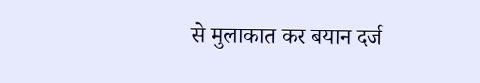से मुलाकात कर बयान दर्ज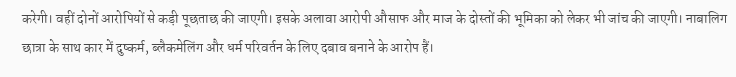करेगी। वहीं दोनों आरोपियों से कड़ी पूछताछ की जाएगी। इसके अलावा आरोपी औसाफ और माज के दोस्तों की भूमिका को लेकर भी जांच की जाएगी। नाबालिग छात्रा के साथ कार में दुष्कर्म, ब्लैकमेलिंग और धर्म परिवर्तन के लिए दबाव बनाने के आरोप हैं।